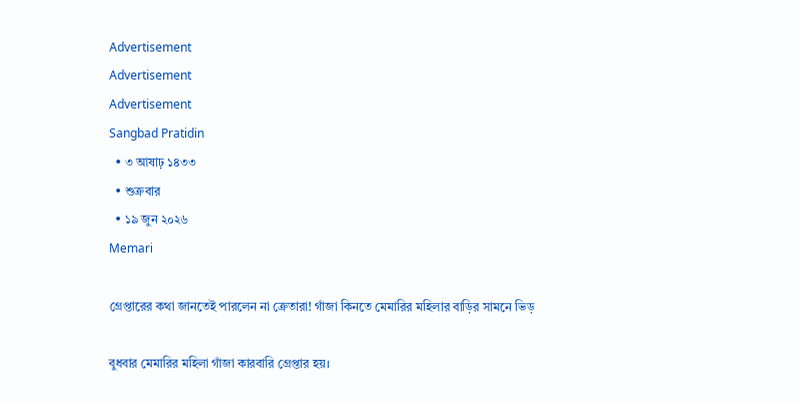Advertisement
Advertisement
Advertisement
Sangbad Pratidin
  • ৩ আষাঢ় ১৪৩৩
  • শুক্রবার
  • ১৯ জুন ২০২৬
Memari

গ্রেপ্তারের কথা জানতেই পারলেন না ক্রেতারা! গাঁজা কিনতে মেমারির মহিলার বাড়ির সামনে ভিড়

বুধবার মেমারির মহিলা গাঁজা কারবারি গ্রেপ্তার হয়।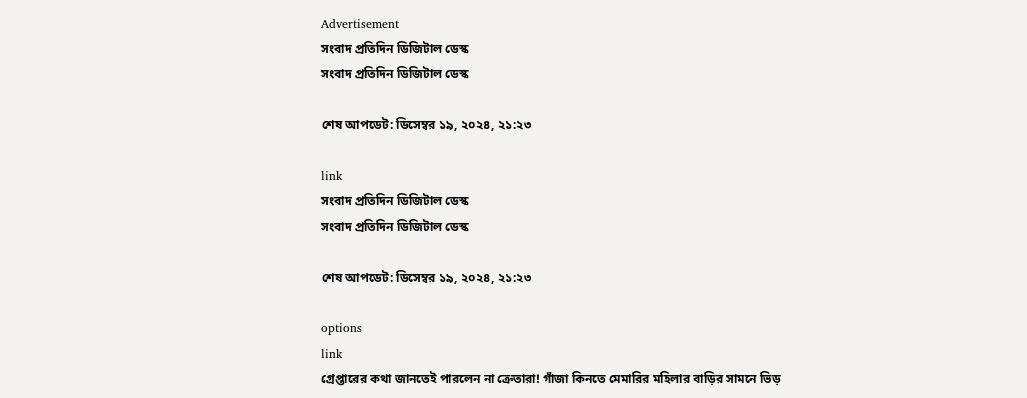Advertisement
সংবাদ প্রতিদিন ডিজিটাল ডেস্ক
সংবাদ প্রতিদিন ডিজিটাল ডেস্ক

শেষ আপডেট: ডিসেম্বর ১৯, ২০২৪, ২১:২৩

link
সংবাদ প্রতিদিন ডিজিটাল ডেস্ক
সংবাদ প্রতিদিন ডিজিটাল ডেস্ক

শেষ আপডেট: ডিসেম্বর ১৯, ২০২৪, ২১:২৩

options
link
গ্রেপ্তারের কথা জানতেই পারলেন না ক্রেতারা! গাঁজা কিনতে মেমারির মহিলার বাড়ির সামনে ভিড়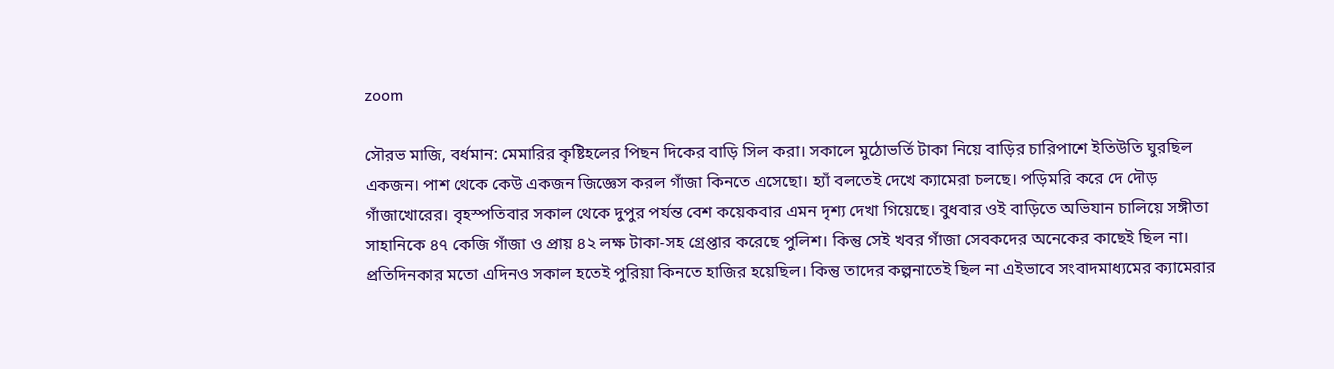zoom

সৌরভ মাজি, বর্ধমান: মেমারির কৃষ্টিহলের পিছন দিকের বাড়ি সিল করা। সকালে মুঠোভর্তি টাকা নিয়ে বাড়ির চারিপাশে ইতিউতি ঘুরছিল একজন। পাশ থেকে কেউ একজন জিজ্ঞেস করল গাঁজা কিনতে এসেছো। হ্যাঁ বলতেই দেখে ক্যামেরা চলছে। পড়িমরি করে দে দৌড় গাঁজাখোরের। বৃহস্পতিবার সকাল থেকে দুপুর পর্যন্ত বেশ‌ কয়েকবার এমন দৃশ্য দেখা গিয়েছে। বুধবার ওই বাড়িতে অভিযান চালিয়ে সঙ্গীতা সাহানিকে ৪৭ কেজি গাঁজা ও প্রায় ৪২ লক্ষ টাকা-সহ গ্রেপ্তার করেছে পুলিশ। কিন্তু সেই খবর গাঁজা সেবকদের অনেকের কাছেই ছিল না। প্রতিদিনকার মতো এদিনও সকাল হতেই পুরিয়া কিনতে হাজির হয়েছিল। কিন্তু তাদের কল্পনাতেই ছিল না এইভাবে সংবাদমাধ্যমের ক্যামেরার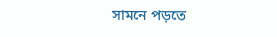সামনে পড়তে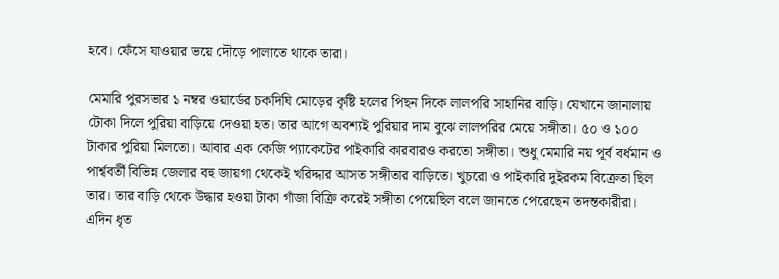হবে। ফেঁসে যাওয়ার ভয়ে দৌড়ে পালাতে থাকে তারা।

মেমারি পুরসভার ১ নম্বর ওয়ার্ডের চকদিঘি মোড়ের কৃষ্টি হলের পিছন দিকে লালপরি সাহানির বাড়ি। যেখানে জানালায় টোকা দিলে পুরিয়া বাড়িয়ে দেওয়া হত। তার আগে অবশ্যই পুরিয়ার দাম বুঝে লালপরির মেয়ে সঙ্গীতা। ৫০ ও ১০০ টাকার পুরিয়া মিলতো। আবার এক কেজি প্যাকেটের পাইকারি কারবারও করতো সঙ্গীতা। শুধু মেমারি নয় পূর্ব বর্ধমান ও পার্শ্ববর্তী বিভিন্ন জেলার বহু জায়গা থেকেই খরিদ্দার আসত সঙ্গীতার বাড়িতে। খুচরো ও পাইকারি দুইরকম বিক্রেতা ছিল তার। তার বাড়ি থেকে উদ্ধার হওয়া টাকা গাঁজা বিক্রি করেই সঙ্গীতা পেয়েছিল বলে জানতে পেরেছেন তদন্তকারীরা। এদিন ধৃত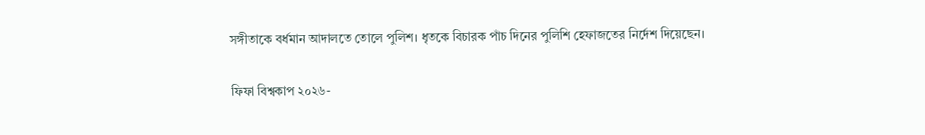সঙ্গীতাকে বর্ধমান আদালতে তোলে পুলিশ। ধৃতকে বিচারক পাঁচ দিনের পুলিশি হেফাজতের নির্দেশ দিয়েছেন।

ফিফা বিশ্বকাপ ২০২৬-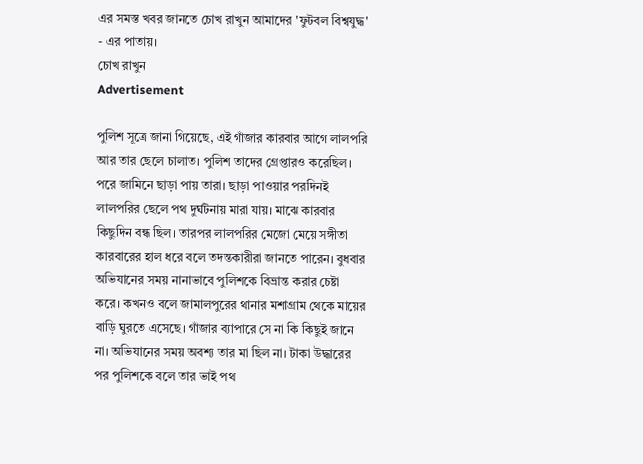এর সমস্ত খবর জানতে চোখ রাখুন আমাদের 'ফুটবল বিশ্বযুদ্ধ' - এর পাতায়।
চোখ রাখুন
Advertisement

পুলিশ সূত্রে জানা গিয়েছে, এই গাঁজার কারবার আগে লালপরি আর তার ছেলে চালাত। পুলিশ তাদের গ্রেপ্তারও করেছিল। পরে জামিনে ছাড়া পায় তারা। ছাড়া পাওয়ার পরদিনই লালপরির ছেলে পথ দুর্ঘটনায় মারা যায়। মাঝে কারবার কিছুদিন বন্ধ ছিল। তারপর লালপরির মেজো মেয়ে সঙ্গীতা কারবারের‌ হাল ধরে বলে তদন্তকারীরা জানতে পারেন। বুধবার অভিযানের সময় নানাভাবে পুলিশকে বিভ্রান্ত করার চেষ্টা করে। কখনও বলে জামালপুরের থানার মশাগ্রাম থেকে মায়ের বাড়ি ঘুরতে এসেছে। গাঁজার ব্যাপারে সে না কি কিছুই জানে না। অভিযানের সময় অবশ্য তার মা ছিল না। টাকা উদ্ধারের পর পুলিশকে বলে তার ভাই পথ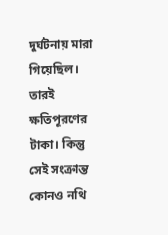দুর্ঘটনায় মারা গিয়েছিল। তারই ক্ষতিপূরণের টাকা। কিন্তু সেই সংক্রান্ত কোনও নথি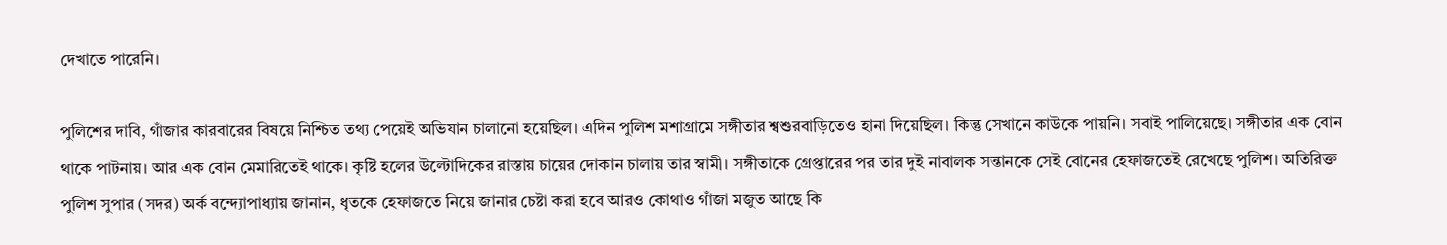দেখাতে পারেনি।

পুলিশের দাবি, গাঁজার কারবারের বিষয়ে নিশ্চিত তথ্য পেয়েই অভিযান চালানো হয়েছিল। এদিন পুলিশ মশাগ্রামে সঙ্গীতার শ্বশুরবাড়িতেও হানা দিয়েছিল। কিন্তু সেখানে কাউকে পায়নি। সবাই পালিয়েছে। সঙ্গীতার এক বোন থাকে পাটনায়। আর এক বোন মেমারিতেই থাকে। কৃষ্টি হলের উল্টোদিকের রাস্তায় চায়ের দোকান চালায় তার স্বামী। সঙ্গীতাকে গ্রেপ্তারের পর তার দুই নাবালক সন্তানকে সেই বোনের হেফাজতেই রেখেছে পুলিশ। অতিরিক্ত পুলিশ সুপার (সদর) অর্ক বন্দ্যোপাধ্যায় জানান, ধৃতকে হেফাজতে নিয়ে জানার চেষ্টা করা হবে আরও কোথাও গাঁজা মজুত আছে কি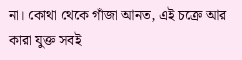না। কোথা থেকে গাঁজা আনত, এই চক্রে আর কারা যুক্ত সবই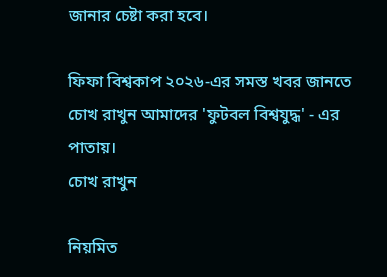জানার চেষ্টা করা‌ হবে।

ফিফা বিশ্বকাপ ২০২৬-এর সমস্ত খবর জানতে চোখ রাখুন আমাদের 'ফুটবল বিশ্বযুদ্ধ' - এর পাতায়।
চোখ রাখুন

নিয়মিত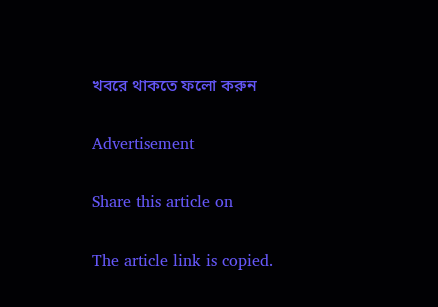খবরে থাকতে ফলো করুন

Advertisement

Share this article on

The article link is copied.